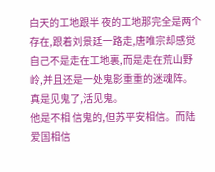白天的工地跟半 夜的工地那完全是两个存在,跟着刘景廷一路走,唐唯宗却感觉自己不是走在工地裏,而是走在荒山野岭,并且还是一处鬼影重重的迷魂阵。
真是见鬼了,活见鬼。
他是不相 信鬼的,但苏平安相信。而陆爱国相信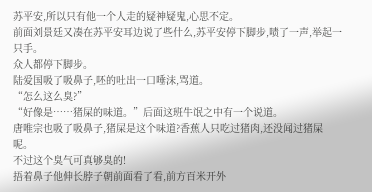苏平安,所以只有他一个人走的疑神疑鬼,心思不定。
前面刘景廷又凑在苏平安耳边说了些什么,苏平安停下脚步,啧了一声,举起一只手。
众人都停下脚步。
陆爱国吸了吸鼻子,呸的吐出一口唾沫,骂道。
“怎么这么臭?”
“好像是……猪屎的味道。”后面这班牛氓之中有一个说道。
唐唯宗也吸了吸鼻子,猪屎是这个味道?香蕉人只吃过猪肉,还没闻过猪屎呢。
不过这个臭气可真够臭的!
捂着鼻子他伸长脖子朝前面看了看,前方百米开外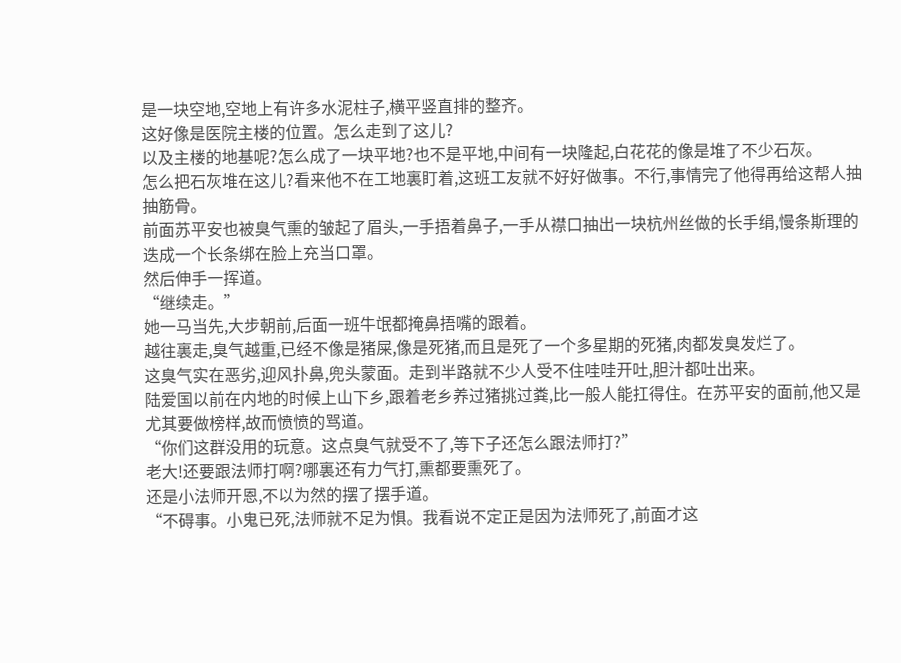是一块空地,空地上有许多水泥柱子,横平竖直排的整齐。
这好像是医院主楼的位置。怎么走到了这儿?
以及主楼的地基呢?怎么成了一块平地?也不是平地,中间有一块隆起,白花花的像是堆了不少石灰。
怎么把石灰堆在这儿?看来他不在工地裏盯着,这班工友就不好好做事。不行,事情完了他得再给这帮人抽抽筋骨。
前面苏平安也被臭气熏的皱起了眉头,一手捂着鼻子,一手从襟口抽出一块杭州丝做的长手绢,慢条斯理的迭成一个长条绑在脸上充当口罩。
然后伸手一挥道。
“继续走。”
她一马当先,大步朝前,后面一班牛氓都掩鼻捂嘴的跟着。
越往裏走,臭气越重,已经不像是猪屎,像是死猪,而且是死了一个多星期的死猪,肉都发臭发烂了。
这臭气实在恶劣,迎风扑鼻,兜头蒙面。走到半路就不少人受不住哇哇开吐,胆汁都吐出来。
陆爱国以前在内地的时候上山下乡,跟着老乡养过猪挑过粪,比一般人能扛得住。在苏平安的面前,他又是尤其要做榜样,故而愤愤的骂道。
“你们这群没用的玩意。这点臭气就受不了,等下子还怎么跟法师打?”
老大!还要跟法师打啊?哪裏还有力气打,熏都要熏死了。
还是小法师开恩,不以为然的摆了摆手道。
“不碍事。小鬼已死,法师就不足为惧。我看说不定正是因为法师死了,前面才这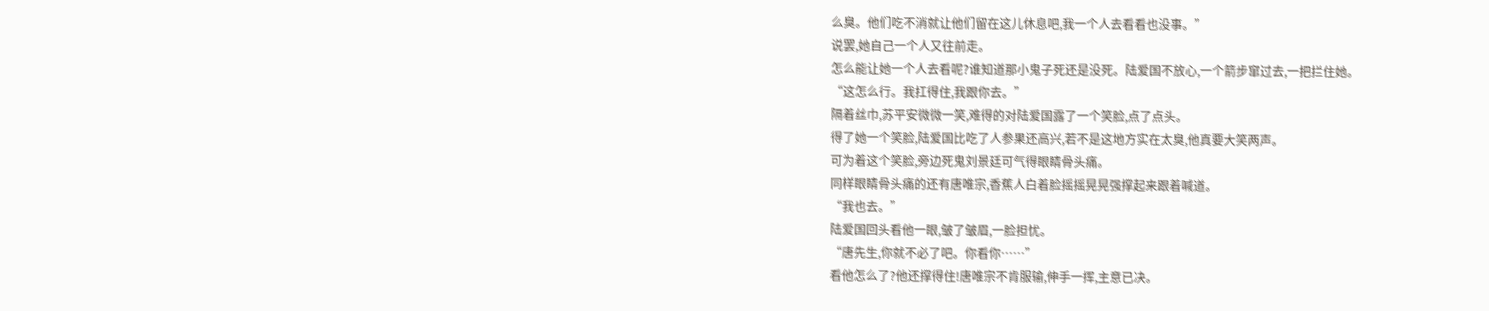么臭。他们吃不消就让他们留在这儿休息吧,我一个人去看看也没事。”
说罢,她自己一个人又往前走。
怎么能让她一个人去看呢?谁知道那小鬼子死还是没死。陆爱国不放心,一个箭步窜过去,一把拦住她。
“这怎么行。我扛得住,我跟你去。”
隔着丝巾,苏平安微微一笑,难得的对陆爱国露了一个笑脸,点了点头。
得了她一个笑脸,陆爱国比吃了人参果还高兴,若不是这地方实在太臭,他真要大笑两声。
可为着这个笑脸,旁边死鬼刘景廷可气得眼睛骨头痛。
同样眼睛骨头痛的还有唐唯宗,香蕉人白着脸摇摇晃晃强撑起来跟着喊道。
“我也去。”
陆爱国回头看他一眼,皱了皱眉,一脸担忧。
“唐先生,你就不必了吧。你看你……”
看他怎么了?他还撑得住!唐唯宗不肯服输,伸手一挥,主意已决。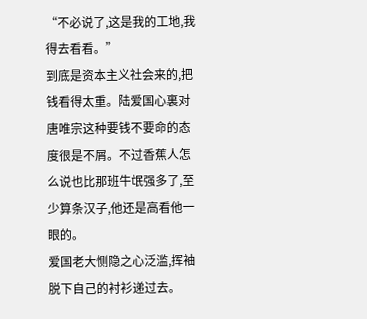“不必说了,这是我的工地,我得去看看。”
到底是资本主义社会来的,把钱看得太重。陆爱国心裏对唐唯宗这种要钱不要命的态度很是不屑。不过香蕉人怎么说也比那班牛氓强多了,至少算条汉子,他还是高看他一眼的。
爱国老大恻隐之心泛滥,挥袖脱下自己的衬衫递过去。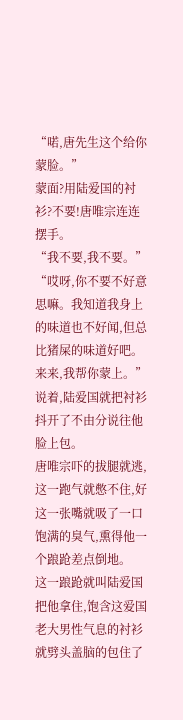“喏,唐先生这个给你蒙脸。”
蒙面?用陆爱国的衬衫?不要!唐唯宗连连摆手。
“我不要,我不要。”
“哎呀,你不要不好意思嘛。我知道我身上的味道也不好闻,但总比猪屎的味道好吧。来来,我帮你蒙上。”说着,陆爱国就把衬衫抖开了不由分说往他脸上包。
唐唯宗吓的拔腿就逃,这一跑气就憋不住,好这一张嘴就吸了一口饱满的臭气,熏得他一个踉跄差点倒地。
这一踉跄就叫陆爱国把他拿住,饱含这爱国老大男性气息的衬衫就劈头盖脑的包住了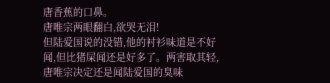唐香蕉的口鼻。
唐唯宗两眼翻白,欲哭无泪!
但陆爱国说的没错,他的衬衫味道是不好闻,但比猪屎闻还是好多了。两害取其轻,唐唯宗决定还是闻陆爱国的臭味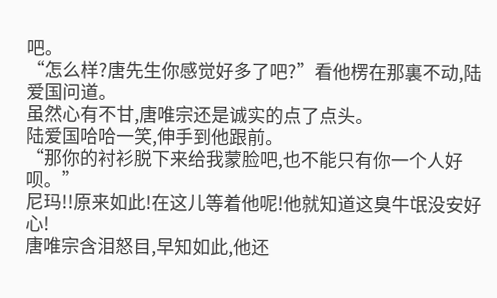吧。
“怎么样?唐先生你感觉好多了吧?”看他楞在那裏不动,陆爱国问道。
虽然心有不甘,唐唯宗还是诚实的点了点头。
陆爱国哈哈一笑,伸手到他跟前。
“那你的衬衫脱下来给我蒙脸吧,也不能只有你一个人好呗。”
尼玛!!原来如此!在这儿等着他呢!他就知道这臭牛氓没安好心!
唐唯宗含泪怒目,早知如此,他还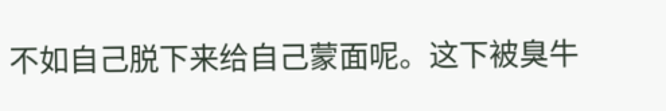不如自己脱下来给自己蒙面呢。这下被臭牛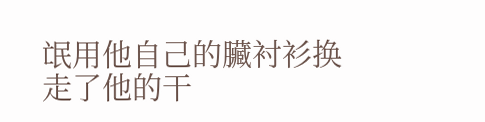氓用他自己的臟衬衫换走了他的干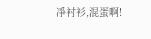凈衬衫,混蛋啊!